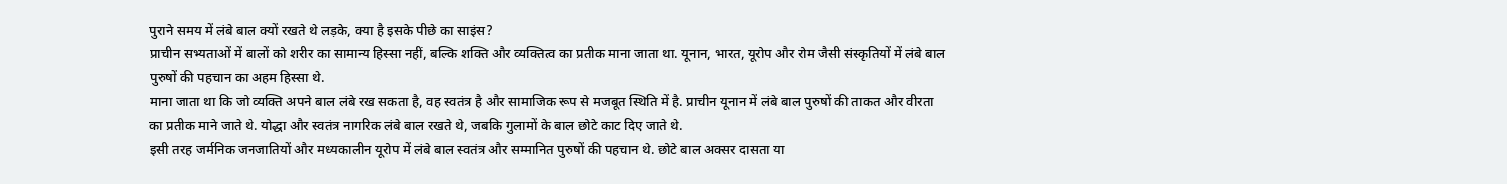पुराने समय में लंबे बाल क्यों रखते थे लड़के, क्या है इसके पीछे का साइंस?
प्राचीन सभ्यताओं में बालों को शरीर का सामान्य हिस्सा नहीं, बल्कि शक्ति और व्यक्तित्व का प्रतीक माना जाता था. यूनान, भारत, यूरोप और रोम जैसी संस्कृतियों में लंबे बाल पुरुषों की पहचान का अहम हिस्सा थे.
माना जाता था कि जो व्यक्ति अपने बाल लंबे रख सकता है, वह स्वतंत्र है और सामाजिक रूप से मजबूत स्थिति में है. प्राचीन यूनान में लंबे बाल पुरुषों की ताकत और वीरता का प्रतीक माने जाते थे. योद्धा और स्वतंत्र नागरिक लंबे बाल रखते थे, जबकि गुलामों के बाल छोटे काट दिए जाते थे.
इसी तरह जर्मनिक जनजातियों और मध्यकालीन यूरोप में लंबे बाल स्वतंत्र और सम्मानित पुरुषों की पहचान थे. छोटे बाल अक्सर दासता या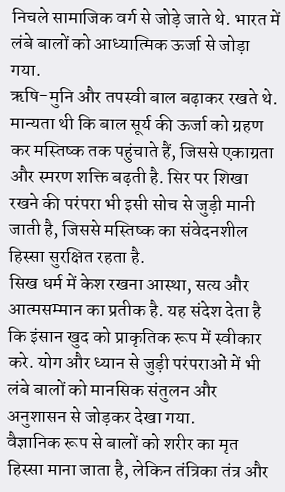निचले सामाजिक वर्ग से जोड़े जाते थे. भारत में लंबे बालों को आध्यात्मिक ऊर्जा से जोड़ा गया.
ऋषि-मुनि और तपस्वी बाल बढ़ाकर रखते थे. मान्यता थी कि बाल सूर्य की ऊर्जा को ग्रहण कर मस्तिष्क तक पहुंचाते हैं, जिससे एकाग्रता और स्मरण शक्ति बढ़ती है. सिर पर शिखा रखने की परंपरा भी इसी सोच से जुड़ी मानी जाती है, जिससे मस्तिष्क का संवेदनशील हिस्सा सुरक्षित रहता है.
सिख धर्म में केश रखना आस्था, सत्य और आत्मसम्मान का प्रतीक है. यह संदेश देता है कि इंसान खुद को प्राकृतिक रूप में स्वीकार करे. योग और ध्यान से जुड़ी परंपराओं में भी लंबे बालों को मानसिक संतुलन और अनुशासन से जोड़कर देखा गया.
वैज्ञानिक रूप से बालों को शरीर का मृत हिस्सा माना जाता है, लेकिन तंत्रिका तंत्र और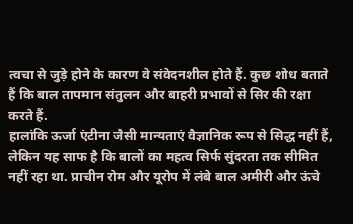त्वचा से जुड़े होने के कारण वे संवेदनशील होते हैं. कुछ शोध बताते हैं कि बाल तापमान संतुलन और बाहरी प्रभावों से सिर की रक्षा करते हैं.
हालांकि ऊर्जा एंटीना जैसी मान्यताएं वैज्ञानिक रूप से सिद्ध नहीं हैं, लेकिन यह साफ है कि बालों का महत्व सिर्फ सुंदरता तक सीमित नहीं रहा था. प्राचीन रोम और यूरोप में लंबे बाल अमीरी और ऊंचे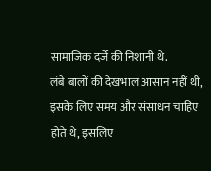सामाजिक दर्जे की निशानी थे.
लंबे बालों की देखभाल आसान नहीं थी, इसके लिए समय और संसाधन चाहिए होते थे, इसलिए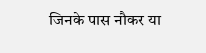जिनके पास नौकर या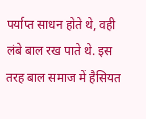पर्याप्त साधन होते थे, वही लंबे बाल रख पाते थे. इस तरह बाल समाज में हैसियत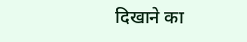दिखाने का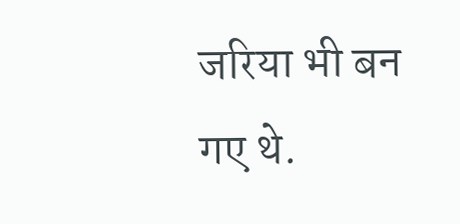जरिया भी बन गए थे.